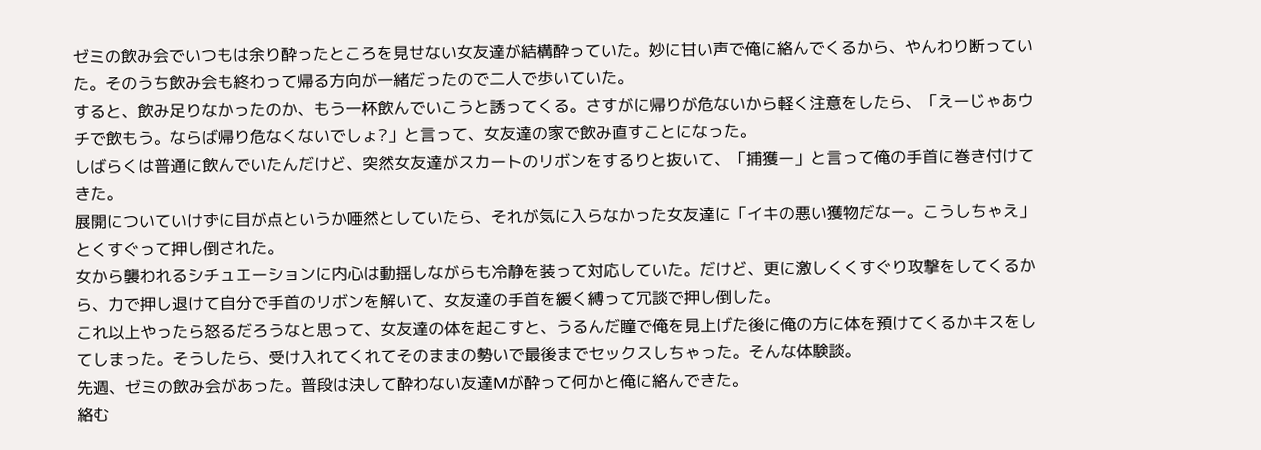ゼミの飲み会でいつもは余り酔ったところを見せない女友達が結構酔っていた。妙に甘い声で俺に絡んでくるから、やんわり断っていた。そのうち飲み会も終わって帰る方向が一緒だったので二人で歩いていた。
すると、飲み足りなかったのか、もう一杯飲んでいこうと誘ってくる。さすがに帰りが危ないから軽く注意をしたら、「えーじゃあウチで飲もう。ならば帰り危なくないでしょ?」と言って、女友達の家で飲み直すことになった。
しばらくは普通に飲んでいたんだけど、突然女友達がスカートのリボンをするりと抜いて、「捕獲ー」と言って俺の手首に巻き付けてきた。
展開についていけずに目が点というか唖然としていたら、それが気に入らなかった女友達に「イキの悪い獲物だなー。こうしちゃえ」とくすぐって押し倒された。
女から襲われるシチュエーションに内心は動揺しながらも冷静を装って対応していた。だけど、更に激しくくすぐり攻撃をしてくるから、力で押し退けて自分で手首のリボンを解いて、女友達の手首を緩く縛って冗談で押し倒した。
これ以上やったら怒るだろうなと思って、女友達の体を起こすと、うるんだ瞳で俺を見上げた後に俺の方に体を預けてくるかキスをしてしまった。そうしたら、受け入れてくれてそのままの勢いで最後までセックスしちゃった。そんな体験談。
先週、ゼミの飲み会があった。普段は決して酔わない友達Mが酔って何かと俺に絡んできた。
絡む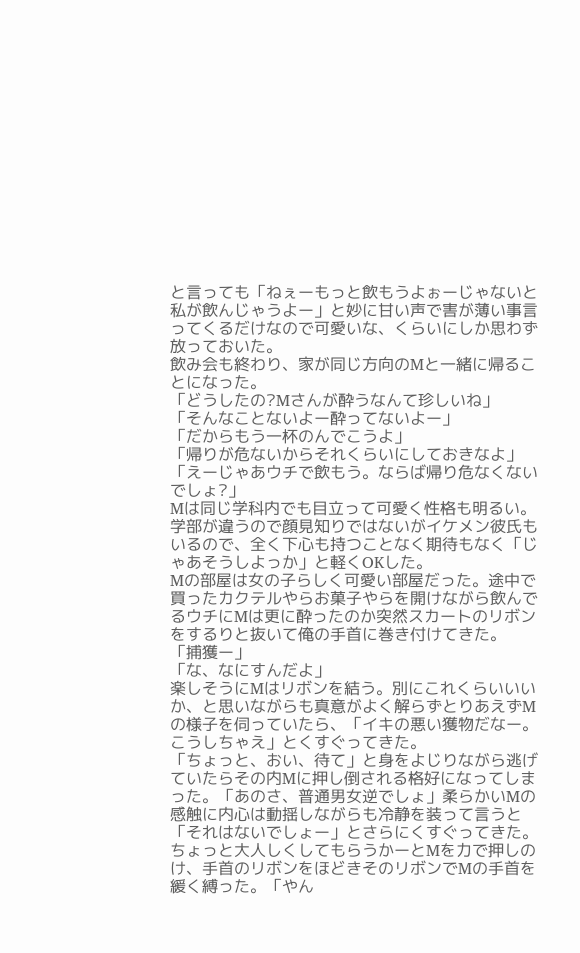と言っても「ねぇーもっと飲もうよぉーじゃないと私が飲んじゃうよー」と妙に甘い声で害が薄い事言ってくるだけなので可愛いな、くらいにしか思わず放っておいた。
飲み会も終わり、家が同じ方向のMと一緒に帰ることになった。
「どうしたの?Mさんが酔うなんて珍しいね」
「そんなことないよー酔ってないよー」
「だからもう一杯のんでこうよ」
「帰りが危ないからそれくらいにしておきなよ」
「えーじゃあウチで飲もう。ならば帰り危なくないでしょ?」
Mは同じ学科内でも目立って可愛く性格も明るい。学部が違うので顔見知りではないがイケメン彼氏もいるので、全く下心も持つことなく期待もなく「じゃあそうしよっか」と軽くOKした。
Mの部屋は女の子らしく可愛い部屋だった。途中で買ったカクテルやらお菓子やらを開けながら飲んでるウチにMは更に酔ったのか突然スカートのリボンをするりと抜いて俺の手首に巻き付けてきた。
「捕獲ー」
「な、なにすんだよ」
楽しそうにMはリボンを結う。別にこれくらいいいか、と思いながらも真意がよく解らずとりあえずMの様子を伺っていたら、「イキの悪い獲物だなー。こうしちゃえ」とくすぐってきた。
「ちょっと、おい、待て」と身をよじりながら逃げていたらその内Mに押し倒される格好になってしまった。「あのさ、普通男女逆でしょ」柔らかいMの感触に内心は動揺しながらも冷静を装って言うと「それはないでしょー」とさらにくすぐってきた。
ちょっと大人しくしてもらうかーとMを力で押しのけ、手首のリボンをほどきそのリボンでMの手首を緩く縛った。「やん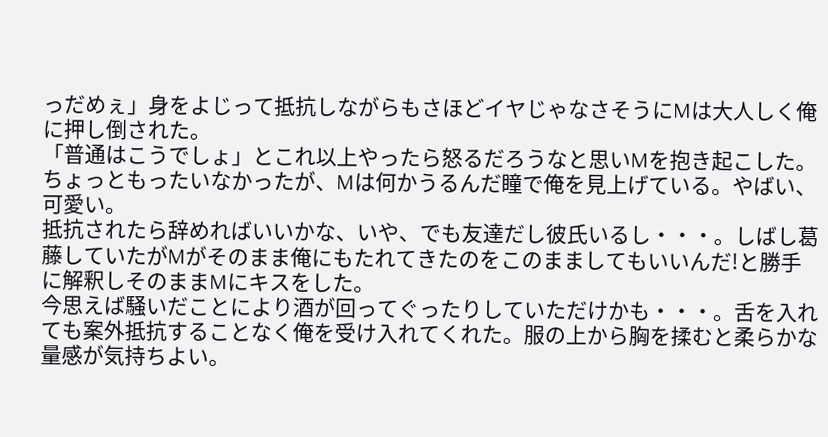っだめぇ」身をよじって抵抗しながらもさほどイヤじゃなさそうにMは大人しく俺に押し倒された。
「普通はこうでしょ」とこれ以上やったら怒るだろうなと思いMを抱き起こした。ちょっともったいなかったが、Mは何かうるんだ瞳で俺を見上げている。やばい、可愛い。
抵抗されたら辞めればいいかな、いや、でも友達だし彼氏いるし・・・。しばし葛藤していたがMがそのまま俺にもたれてきたのをこのまましてもいいんだ!と勝手に解釈しそのままMにキスをした。
今思えば騒いだことにより酒が回ってぐったりしていただけかも・・・。舌を入れても案外抵抗することなく俺を受け入れてくれた。服の上から胸を揉むと柔らかな量感が気持ちよい。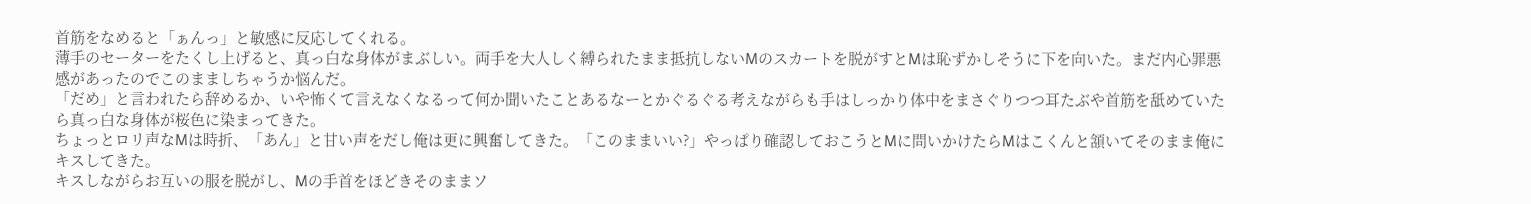首筋をなめると「ぁんっ」と敏感に反応してくれる。
薄手のセーターをたくし上げると、真っ白な身体がまぶしい。両手を大人しく縛られたまま抵抗しないMのスカートを脱がすとMは恥ずかしそうに下を向いた。まだ内心罪悪感があったのでこのまましちゃうか悩んだ。
「だめ」と言われたら辞めるか、いや怖くて言えなくなるって何か聞いたことあるなーとかぐるぐる考えながらも手はしっかり体中をまさぐりつつ耳たぶや首筋を舐めていたら真っ白な身体が桜色に染まってきた。
ちょっとロリ声なMは時折、「あん」と甘い声をだし俺は更に興奮してきた。「このままいい?」やっぱり確認しておこうとMに問いかけたらMはこくんと頷いてそのまま俺にキスしてきた。
キスしながらお互いの服を脱がし、Mの手首をほどきそのままソ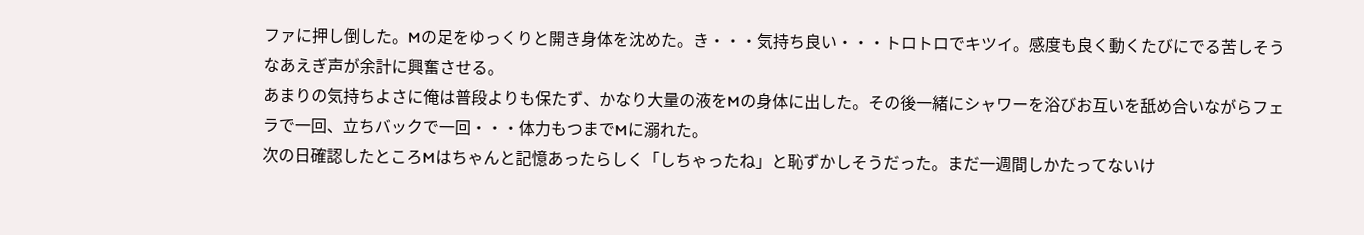ファに押し倒した。Mの足をゆっくりと開き身体を沈めた。き・・・気持ち良い・・・トロトロでキツイ。感度も良く動くたびにでる苦しそうなあえぎ声が余計に興奮させる。
あまりの気持ちよさに俺は普段よりも保たず、かなり大量の液をMの身体に出した。その後一緒にシャワーを浴びお互いを舐め合いながらフェラで一回、立ちバックで一回・・・体力もつまでMに溺れた。
次の日確認したところMはちゃんと記憶あったらしく「しちゃったね」と恥ずかしそうだった。まだ一週間しかたってないけ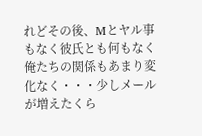れどその後、Mとヤル事もなく彼氏とも何もなく俺たちの関係もあまり変化なく・・・少しメールが増えたくら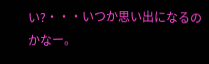い?・・・いつか思い出になるのかなー。